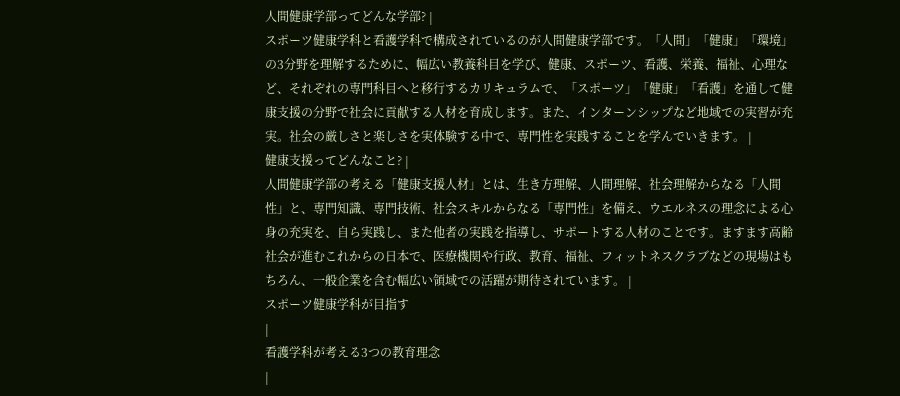人間健康学部ってどんな学部? |
スポーツ健康学科と看護学科で構成されているのが人間健康学部です。「人間」「健康」「環境」の3分野を理解するために、幅広い教養科目を学び、健康、スポーツ、看護、栄養、福祉、心理など、それぞれの専門科目へと移行するカリキュラムで、「スポーツ」「健康」「看護」を通して健康支援の分野で社会に貢献する人材を育成します。また、インターンシップなど地域での実習が充実。社会の厳しさと楽しさを実体験する中で、専門性を実践することを学んでいきます。 |
健康支援ってどんなこと? |
人間健康学部の考える「健康支援人材」とは、生き方理解、人間理解、社会理解からなる「人間性」と、専門知識、専門技術、社会スキルからなる「専門性」を備え、ウエルネスの理念による心身の充実を、自ら実践し、また他者の実践を指導し、サポートする人材のことです。ますます高齢社会が進むこれからの日本で、医療機関や行政、教育、福祉、フィットネスクラブなどの現場はもちろん、一般企業を含む幅広い領域での活躍が期待されています。 |
スポーツ健康学科が目指す
|
看護学科が考える3つの教育理念
|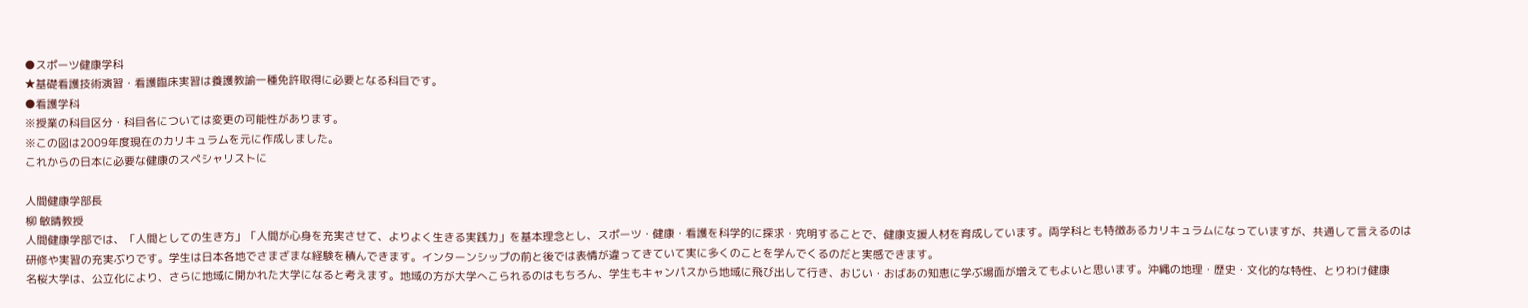●スポーツ健康学科
★基礎看護技術演習・看護臨床実習は養護教諭一種免許取得に必要となる科目です。
●看護学科
※授業の科目区分・科目各については変更の可能性があります。
※この図は2009年度現在のカリキュラムを元に作成しました。
これからの日本に必要な健康のスペシャリストに

人間健康学部長
柳 敏晴教授
人間健康学部では、「人間としての生き方」「人間が心身を充実させて、よりよく生きる実践力」を基本理念とし、スポーツ・健康・看護を科学的に探求・究明することで、健康支援人材を育成しています。両学科とも特徴あるカリキュラムになっていますが、共通して言えるのは研修や実習の充実ぶりです。学生は日本各地でさまざまな経験を積んできます。インターンシップの前と後では表情が違ってきていて実に多くのことを学んでくるのだと実感できます。
名桜大学は、公立化により、さらに地域に開かれた大学になると考えます。地域の方が大学へこられるのはもちろん、学生もキャンパスから地域に飛び出して行き、おじい・おばあの知恵に学ぶ場面が増えてもよいと思います。沖縄の地理・歴史・文化的な特性、とりわけ健康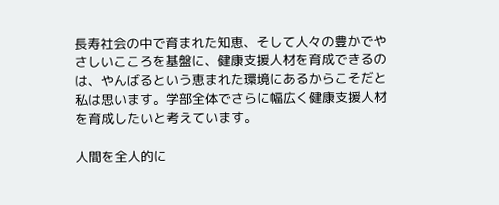長寿社会の中で育まれた知恵、そして人々の豊かでやさしいこころを基盤に、健康支援人材を育成できるのは、やんばるという恵まれた環境にあるからこそだと私は思います。学部全体でさらに幅広く健康支援人材を育成したいと考えています。

人間を全人的に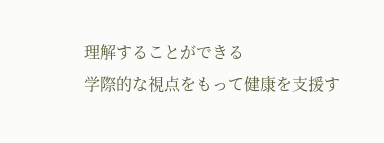理解することができる
学際的な視点をもって健康を支援す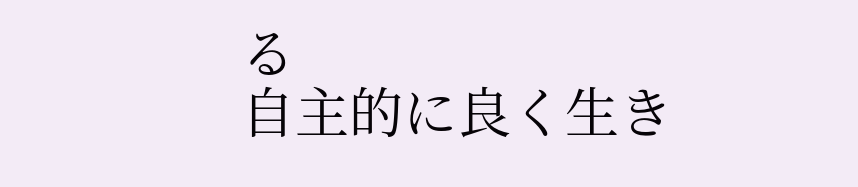る
自主的に良く生き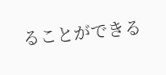ることができる